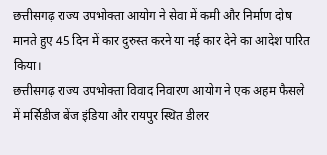छत्तीसगढ़ राज्य उपभोक्ता आयोग ने सेवा में कमी और निर्माण दोष मानते हुए 45 दिन में कार दुरुस्त करने या नई कार देने का आदेश पारित किया।
छत्तीसगढ़ राज्य उपभोक्ता विवाद निवारण आयोग ने एक अहम फैसले में मर्सिडीज बेंज इंडिया और रायपुर स्थित डीलर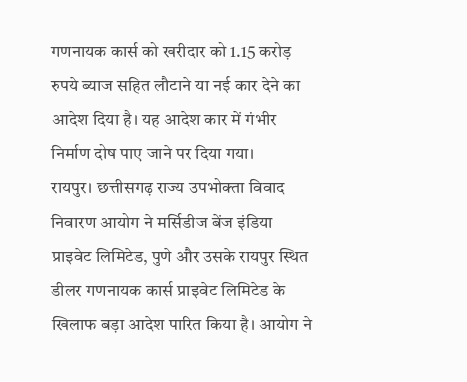गणनायक कार्स को खरीदार को 1.15 करोड़ रुपये ब्याज सहित लौटाने या नई कार देने का आदेश दिया है। यह आदेश कार में गंभीर निर्माण दोष पाए जाने पर दिया गया।
रायपुर। छत्तीसगढ़ राज्य उपभोक्ता विवाद निवारण आयोग ने मर्सिडीज बेंज इंडिया प्राइवेट लिमिटेड, पुणे और उसके रायपुर स्थित डीलर गणनायक कार्स प्राइवेट लिमिटेड के खिलाफ बड़ा आदेश पारित किया है। आयोग ने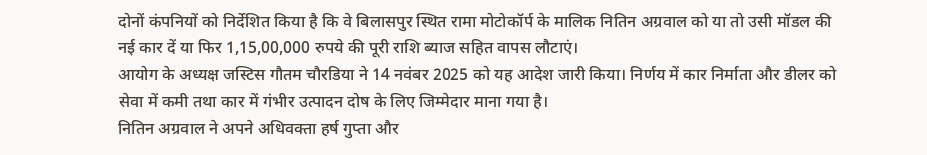दोनों कंपनियों को निर्देशित किया है कि वे बिलासपुर स्थित रामा मोटोकॉर्प के मालिक नितिन अग्रवाल को या तो उसी मॉडल की नई कार दें या फिर 1,15,00,000 रुपये की पूरी राशि ब्याज सहित वापस लौटाएं।
आयोग के अध्यक्ष जस्टिस गौतम चौरडिया ने 14 नवंबर 2025 को यह आदेश जारी किया। निर्णय में कार निर्माता और डीलर को सेवा में कमी तथा कार में गंभीर उत्पादन दोष के लिए जिम्मेदार माना गया है।
नितिन अग्रवाल ने अपने अधिवक्ता हर्ष गुप्ता और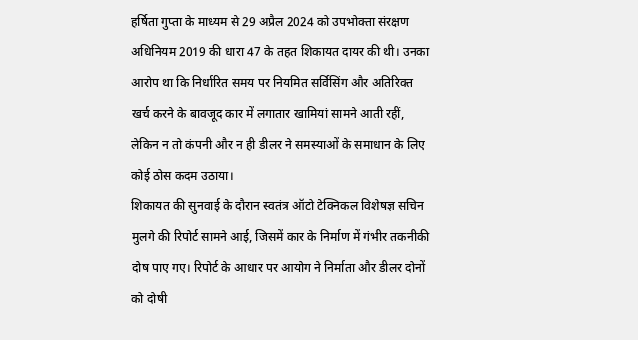हर्षिता गुप्ता के माध्यम से 29 अप्रैल 2024 को उपभोक्ता संरक्षण अधिनियम 2019 की धारा 47 के तहत शिकायत दायर की थी। उनका आरोप था कि निर्धारित समय पर नियमित सर्विसिंग और अतिरिक्त खर्च करने के बावजूद कार में लगातार खामियां सामने आती रहीं, लेकिन न तो कंपनी और न ही डीलर ने समस्याओं के समाधान के लिए कोई ठोस कदम उठाया।
शिकायत की सुनवाई के दौरान स्वतंत्र ऑटो टेक्निकल विशेषज्ञ सचिन मुलगे की रिपोर्ट सामने आई, जिसमें कार के निर्माण में गंभीर तकनीकी दोष पाए गए। रिपोर्ट के आधार पर आयोग ने निर्माता और डीलर दोनों को दोषी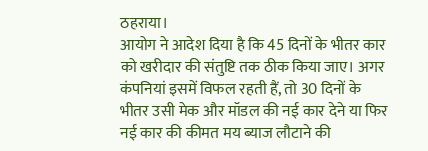ठहराया।
आयोग ने आदेश दिया है कि 45 दिनों के भीतर कार को खरीदार की संतुष्टि तक ठीक किया जाए। अगर कंपनियां इसमें विफल रहती हैं, तो 30 दिनों के भीतर उसी मेक और मॉडल की नई कार देने या फिर नई कार की कीमत मय ब्याज लौटाने की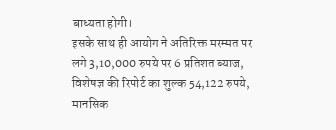बाध्यता होगी।
इसके साथ ही आयोग ने अतिरिक्त मरम्मत पर लगे 3,10,000 रुपये पर 6 प्रतिशत ब्याज, विशेषज्ञ की रिपोर्ट का शुल्क 54,122 रुपये, मानसिक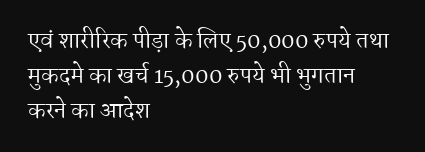एवं शारीरिक पीड़ा के लिए 50,000 रुपये तथा मुकदमे का खर्च 15,000 रुपये भी भुगतान करने का आदेश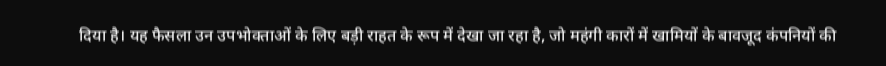दिया है। यह फैसला उन उपभोक्ताओं के लिए बड़ी राहत के रूप में देखा जा रहा है, जो महंगी कारों में खामियों के बावजूद कंपनियों की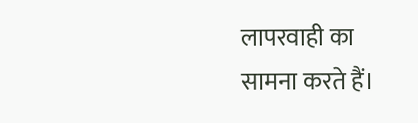लापरवाही का सामना करते हैं।